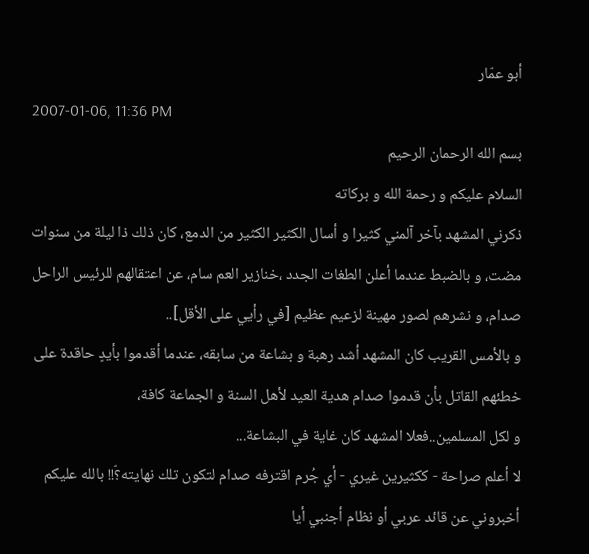أبو عمّار
2007-01-06, 11:36 PM
بسم الله الرحمان الرحيم
السلام عليكم و رحمة الله و بركاته
ذكرني المشهد بآخر آلمني كثيرا و أسال الكثير الكثير من الدمع، كان ذلك ذا ليلة من سنوات مضت، و بالضبط عندما أعلن الطغات الجدد ،خنازير العم سام، عن اعتقالهم للرئيس الراحل صدام، و نشرهم لصور مهينة لزعيم عظيم [في رأيي على الأقل]..
و بالأمس القريب كان المشهد أشد رهبة و بشاعة من سابقه، عندما أقدموا بأيدٍ حاقدة على خطئهم القاتل بأن قدموا صدام هدية العيد لأهل السنة و الجماعة كافة،
و لكل المسلمين..فعلا المشهد كان غاية في البشاعة...
لا أعلم صراحة - ككثيرين غيري - أي جُرم اقترفه صدام لتكون تلك نهايته؟ّ!! بالله عليكم أخبروني عن قائد عربي أو نظام أجنبي أيا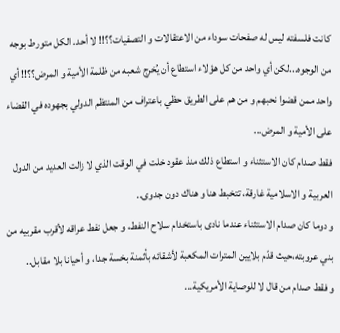كانت فلسفته ليس له صفحات سوداء من الاعتقالات و التصفيات؟؟!! لا أحد. الكل متورط بوجه من الوجوه...لكن أي واحد من كل هؤلاء استطاع أن يُخرج شعبه من ظلمة الأمية و المرض؟؟!! أي واحد ممن قضوا نحبهم و من هم على الطريق حظي باعتراف من المنتظم الدولي بجهوده في القضاء على الأمية و المرض...
فقط صدام كان الاستثناء و استطاع ذلك منذ عقود خلت في الوقت الذي لا زالت العديد من الدول العربية و الاسلامية غارقة، تتخبط هنا و هناك دون جدوى..
و دوما كان صدام الاستثناء عندما نادى باستخدام سلاح النفط، و جعل نفط عراقه لأقرب مقربيه من بني عروبته،حيث قدّم بلايين المترات المكعبة لأشقائه بأثمنة بخسة جدا، و أحيانا بلا مقابل..
و فقط صدام من قال لا للوصاية الأمريكية...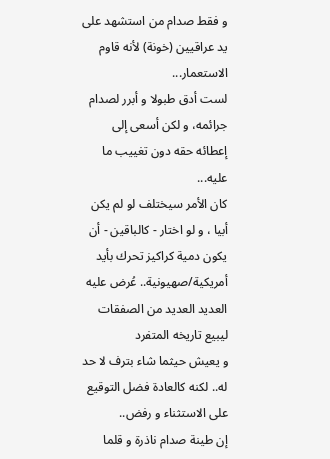و فقط صدام من استشهد على يد عراقيين (خونة) لأنه قاوم الاستعمار...
لست أدق طبولا و أبرر لصدام جرائمه، و لكن أسعى إلى إعطائه حقه دون تغييب ما عليه...
كان الأمر سيختلف لو لم يكن أبيا ، و لو اختار - كالباقين - أن يكون دمية كراكيز تحرك بأيد أمريكية/صهيونية.. عُرض عليه العديد العديد من الصفقات ليبيع تاريخه المتفرد
و يعيش حيثما شاء بترف لا حد له.. لكنه كالعادة فضل التوقيع على الاستثناء و رفض..
إن طينة صدام ناذرة و قلما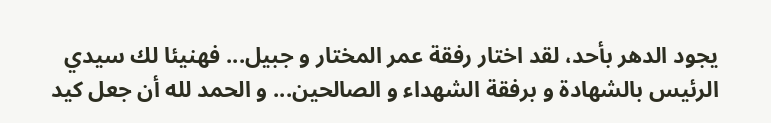يجود الدهر بأحد، لقد اختار رفقة عمر المختار و جبيل... فهنيئا لك سيدي الرئيس بالشهادة و برفقة الشهداء و الصالحين... و الحمد لله أن جعل كيد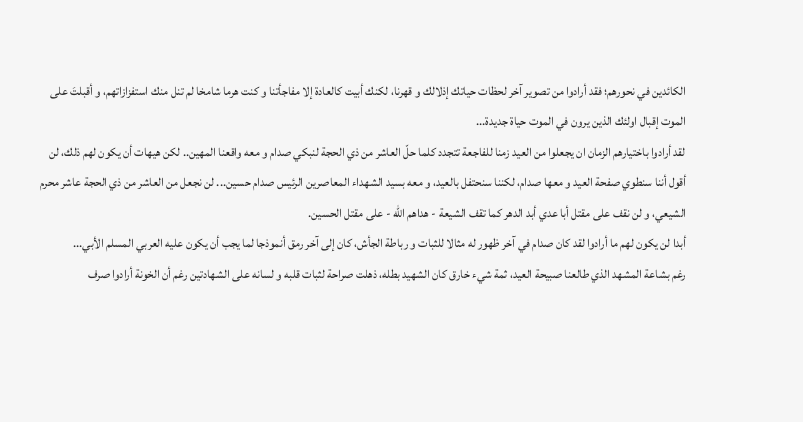الكائدين في نحورهم؛ فقد أرادوا من تصوير آخر لحظات حياتك إذلالك و قهرنا، لكنك أبيت كالعادة إلا مفاجأتنا و كنت هرما شامخا لم تنل منك استفزازاتهم، و أقبلتَ على الموت إقبال اولئك الذين يرون في الموت حياة جديدة...
لقد أرادوا باختيارهم الزمان ان يجعلوا من العيد زمنا للفاجعة تتجدد كلما حلّ العاشر من ذي الحجة لنبكي صدام و معه واقعنا المهين.. لكن هيهات أن يكون لهم ذلك، لن أقول أننا سنطوي صفحة العيد و معها صدام، لكننا سنحتفل بالعيد، و معه بسيد الشهداء المعاصرين الرئيس صدام حسين... لن نجعل من العاشر من ذي الحجة عاشر محرم الشيعي، و لن نقف على مقتل أبا عدي أبد الدهر كما تقف الشيعة - هداهم الله - على مقتل الحسين.
أبدا لن يكون لهم ما أرادوا لقد كان صدام في آخر ظهور له مثالا للثبات و رباطة الجأش، كان إلى آخر رمق أنموذجا لما يجب أن يكون عليه العربي المسلم الأبي...
رغم بشاعة المشهد الذي طالعنا صبيحة العيد، ثمة شيء خارق كان الشهيد بطله، ذهلت صراحة لثبات قلبه و لسانه على الشهادتين رغم أن الخونة أرادوا صرف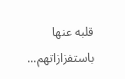قلبه عنها باستفزازاتهم...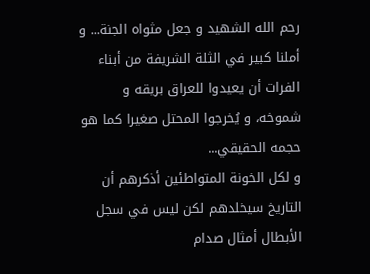رحم الله الشهيد و جعل مثواه الجنة... و أملنا كبير في الثلة الشريفة من أبناء الفرات أن يعيدوا للعراق بريقه و شموخه، و يُخرجوا المحتل صغيرا كما هو حجمه الحقيقي...
و لكل الخونة المتواطئين أذكرهم أن التاريخ سيخلدهم لكن ليس في سجل الأبطال أمثال صدام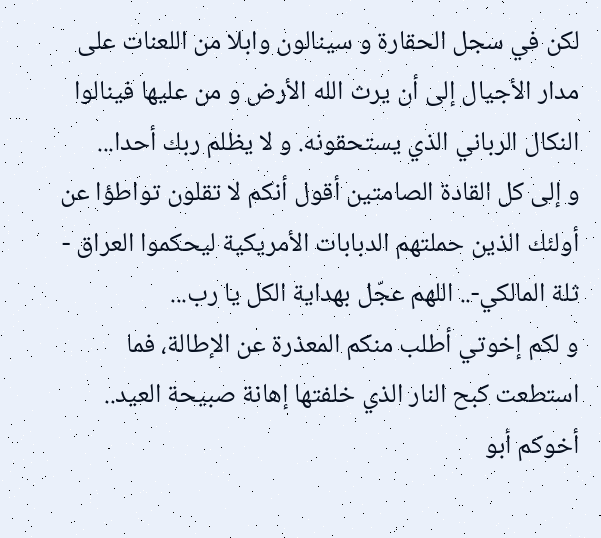لكن في سجل الحقارة و سينالون وابلا من اللعنات على مدار الأجيال إلى أن يرث الله الأرض و من عليها فينالوا النكال الرباني الذي يستحقونه. و لا يظلم ربك أحدا...
و إلى كل القادة الصامتين أقول أنكم لا تقلون تواطؤا عن أولئك الذين حملتهم الدبابات الأمريكية ليحكموا العراق - ثلة المالكي-.. اللهم عجّل بهداية الكل يا رب...
و لكم إخوتي أطلب منكم المعذرة عن الإطالة، فما استطعت كبح النار الذي خلفتها إهانة صبيحة العيد..
أخوكم أبو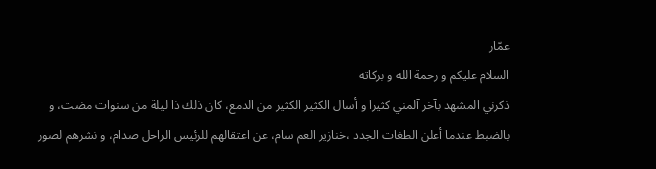عمّار
السلام عليكم و رحمة الله و بركاته
ذكرني المشهد بآخر آلمني كثيرا و أسال الكثير الكثير من الدمع، كان ذلك ذا ليلة من سنوات مضت، و بالضبط عندما أعلن الطغات الجدد ،خنازير العم سام، عن اعتقالهم للرئيس الراحل صدام، و نشرهم لصور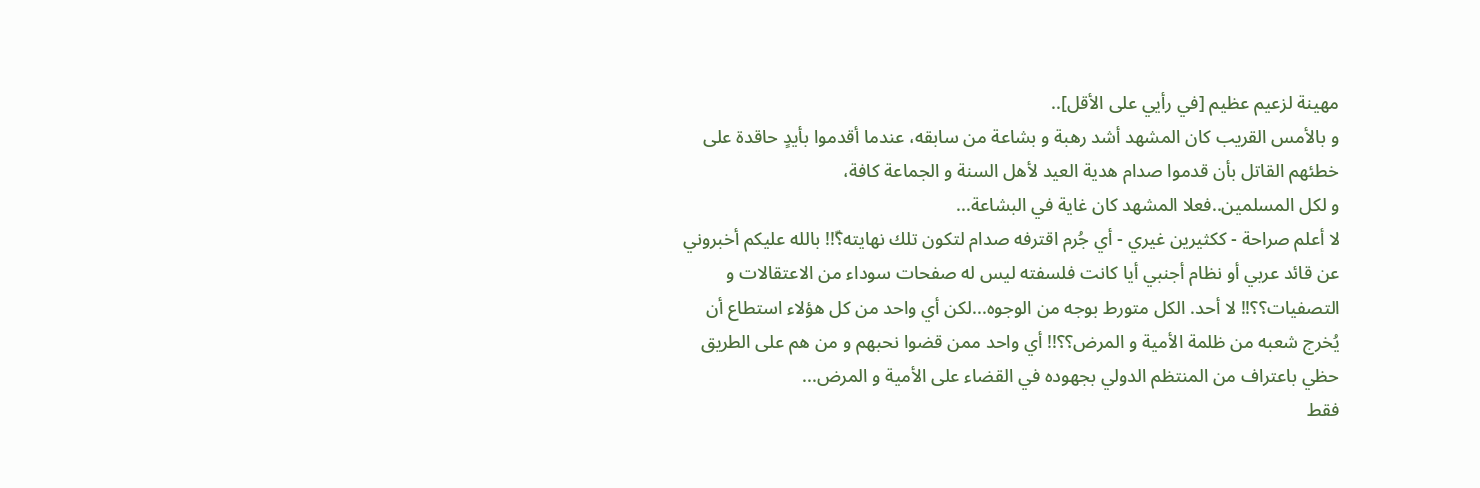مهينة لزعيم عظيم [في رأيي على الأقل]..
و بالأمس القريب كان المشهد أشد رهبة و بشاعة من سابقه، عندما أقدموا بأيدٍ حاقدة على خطئهم القاتل بأن قدموا صدام هدية العيد لأهل السنة و الجماعة كافة،
و لكل المسلمين..فعلا المشهد كان غاية في البشاعة...
لا أعلم صراحة - ككثيرين غيري - أي جُرم اقترفه صدام لتكون تلك نهايته؟ّ!! بالله عليكم أخبروني عن قائد عربي أو نظام أجنبي أيا كانت فلسفته ليس له صفحات سوداء من الاعتقالات و التصفيات؟؟!! لا أحد. الكل متورط بوجه من الوجوه...لكن أي واحد من كل هؤلاء استطاع أن يُخرج شعبه من ظلمة الأمية و المرض؟؟!! أي واحد ممن قضوا نحبهم و من هم على الطريق حظي باعتراف من المنتظم الدولي بجهوده في القضاء على الأمية و المرض...
فقط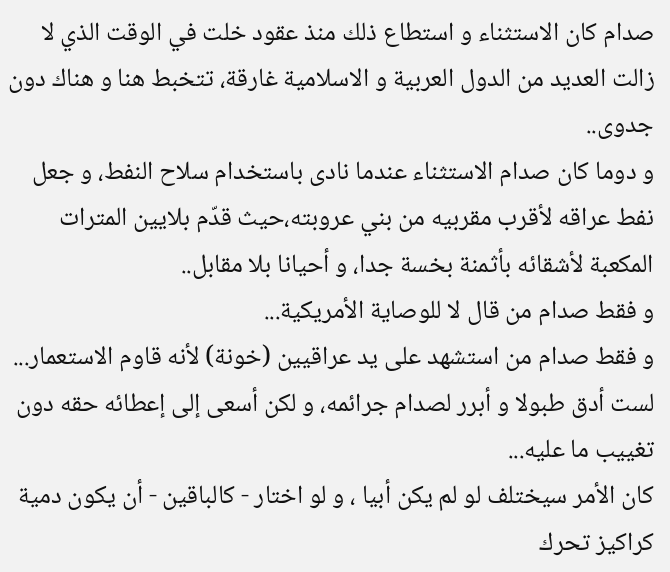صدام كان الاستثناء و استطاع ذلك منذ عقود خلت في الوقت الذي لا زالت العديد من الدول العربية و الاسلامية غارقة، تتخبط هنا و هناك دون جدوى..
و دوما كان صدام الاستثناء عندما نادى باستخدام سلاح النفط، و جعل نفط عراقه لأقرب مقربيه من بني عروبته،حيث قدّم بلايين المترات المكعبة لأشقائه بأثمنة بخسة جدا، و أحيانا بلا مقابل..
و فقط صدام من قال لا للوصاية الأمريكية...
و فقط صدام من استشهد على يد عراقيين (خونة) لأنه قاوم الاستعمار...
لست أدق طبولا و أبرر لصدام جرائمه، و لكن أسعى إلى إعطائه حقه دون تغييب ما عليه...
كان الأمر سيختلف لو لم يكن أبيا ، و لو اختار - كالباقين - أن يكون دمية كراكيز تحرك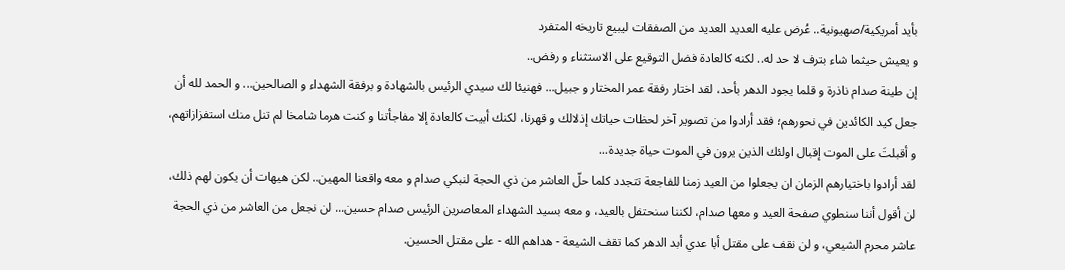بأيد أمريكية/صهيونية.. عُرض عليه العديد العديد من الصفقات ليبيع تاريخه المتفرد
و يعيش حيثما شاء بترف لا حد له.. لكنه كالعادة فضل التوقيع على الاستثناء و رفض..
إن طينة صدام ناذرة و قلما يجود الدهر بأحد، لقد اختار رفقة عمر المختار و جبيل... فهنيئا لك سيدي الرئيس بالشهادة و برفقة الشهداء و الصالحين... و الحمد لله أن جعل كيد الكائدين في نحورهم؛ فقد أرادوا من تصوير آخر لحظات حياتك إذلالك و قهرنا، لكنك أبيت كالعادة إلا مفاجأتنا و كنت هرما شامخا لم تنل منك استفزازاتهم، و أقبلتَ على الموت إقبال اولئك الذين يرون في الموت حياة جديدة...
لقد أرادوا باختيارهم الزمان ان يجعلوا من العيد زمنا للفاجعة تتجدد كلما حلّ العاشر من ذي الحجة لنبكي صدام و معه واقعنا المهين.. لكن هيهات أن يكون لهم ذلك، لن أقول أننا سنطوي صفحة العيد و معها صدام، لكننا سنحتفل بالعيد، و معه بسيد الشهداء المعاصرين الرئيس صدام حسين... لن نجعل من العاشر من ذي الحجة عاشر محرم الشيعي، و لن نقف على مقتل أبا عدي أبد الدهر كما تقف الشيعة - هداهم الله - على مقتل الحسين.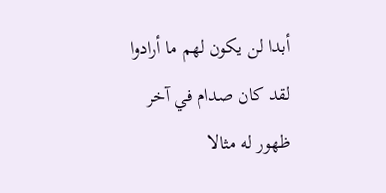أبدا لن يكون لهم ما أرادوا لقد كان صدام في آخر ظهور له مثالا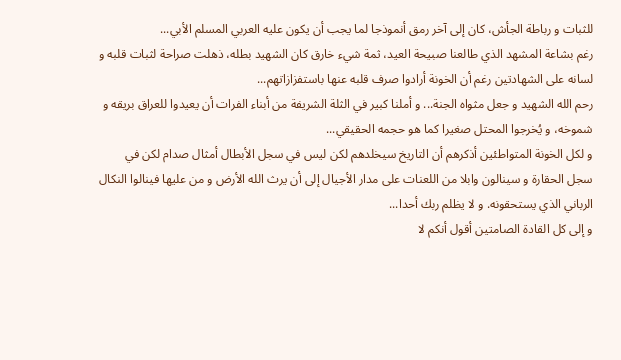للثبات و رباطة الجأش، كان إلى آخر رمق أنموذجا لما يجب أن يكون عليه العربي المسلم الأبي...
رغم بشاعة المشهد الذي طالعنا صبيحة العيد، ثمة شيء خارق كان الشهيد بطله، ذهلت صراحة لثبات قلبه و لسانه على الشهادتين رغم أن الخونة أرادوا صرف قلبه عنها باستفزازاتهم...
رحم الله الشهيد و جعل مثواه الجنة... و أملنا كبير في الثلة الشريفة من أبناء الفرات أن يعيدوا للعراق بريقه و شموخه، و يُخرجوا المحتل صغيرا كما هو حجمه الحقيقي...
و لكل الخونة المتواطئين أذكرهم أن التاريخ سيخلدهم لكن ليس في سجل الأبطال أمثال صدام لكن في سجل الحقارة و سينالون وابلا من اللعنات على مدار الأجيال إلى أن يرث الله الأرض و من عليها فينالوا النكال الرباني الذي يستحقونه. و لا يظلم ربك أحدا...
و إلى كل القادة الصامتين أقول أنكم لا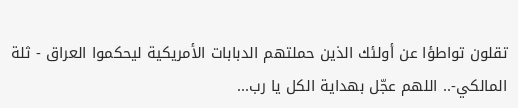تقلون تواطؤا عن أولئك الذين حملتهم الدبابات الأمريكية ليحكموا العراق - ثلة المالكي-.. اللهم عجّل بهداية الكل يا رب...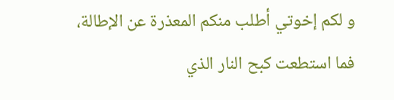و لكم إخوتي أطلب منكم المعذرة عن الإطالة، فما استطعت كبح النار الذي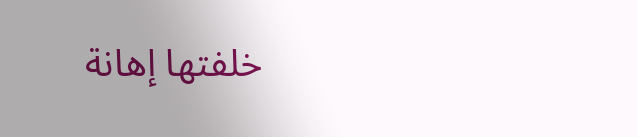خلفتها إهانة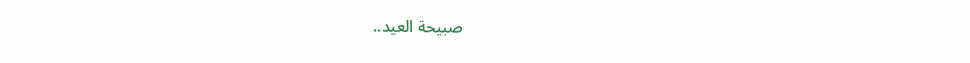صبيحة العيد..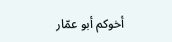أخوكم أبو عمّار